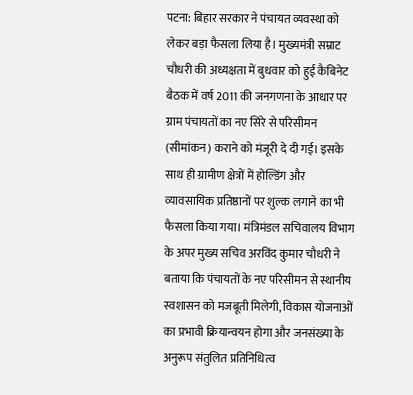पटना: बिहार सरकार ने पंचायत व्यवस्था को लेकर बड़ा फैसला लिया है। मुख्यमंत्री सम्राट चौधरी की अध्यक्षता में बुधवार को हुई कैबिनेट बैठक में वर्ष 2011 की जनगणना के आधार पर ग्राम पंचायतों का नए सिरे से परिसीमन (सीमांकन) कराने को मंजूरी दे दी गई। इसके साथ ही ग्रामीण क्षेत्रों में होल्डिंग और व्यावसायिक प्रतिष्ठानों पर शुल्क लगाने का भी फैसला किया गया। मंत्रिमंडल सचिवालय विभाग के अपर मुख्य सचिव अरविंद कुमार चौधरी ने बताया कि पंचायतों के नए परिसीमन से स्थानीय स्वशासन को मजबूती मिलेगी, विकास योजनाओं का प्रभावी क्रियान्वयन होगा और जनसंख्या के अनुरूप संतुलित प्रतिनिधित्व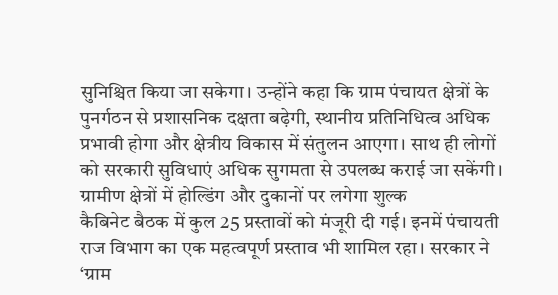सुनिश्चित किया जा सकेगा। उन्होंने कहा कि ग्राम पंचायत क्षेत्रों के पुनर्गठन से प्रशासनिक दक्षता बढ़ेगी, स्थानीय प्रतिनिधित्व अधिक प्रभावी होगा और क्षेत्रीय विकास में संतुलन आएगा। साथ ही लोगों को सरकारी सुविधाएं अधिक सुगमता से उपलब्ध कराई जा सकेंगी।
ग्रामीण क्षेत्रों में होल्डिंग और दुकानों पर लगेगा शुल्क
कैबिनेट बैठक में कुल 25 प्रस्तावों को मंजूरी दी गई। इनमें पंचायती राज विभाग का एक महत्वपूर्ण प्रस्ताव भी शामिल रहा। सरकार ने ‘ग्राम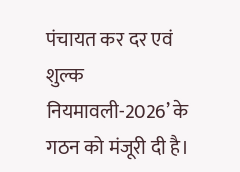पंचायत कर दर एवं शुल्क नियमावली-2026’ के गठन को मंजूरी दी है।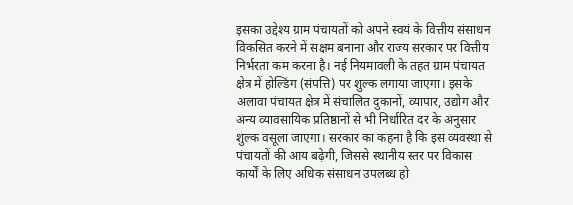इसका उद्देश्य ग्राम पंचायतों को अपने स्वयं के वित्तीय संसाधन विकसित करने में सक्षम बनाना और राज्य सरकार पर वित्तीय निर्भरता कम करना है। नई नियमावली के तहत ग्राम पंचायत क्षेत्र में होल्डिंग (संपत्ति) पर शुल्क लगाया जाएगा। इसके अलावा पंचायत क्षेत्र में संचालित दुकानों, व्यापार, उद्योग और अन्य व्यावसायिक प्रतिष्ठानों से भी निर्धारित दर के अनुसार शुल्क वसूला जाएगा। सरकार का कहना है कि इस व्यवस्था से पंचायतों की आय बढ़ेगी, जिससे स्थानीय स्तर पर विकास कार्यों के लिए अधिक संसाधन उपलब्ध हो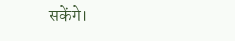सकेंगे।